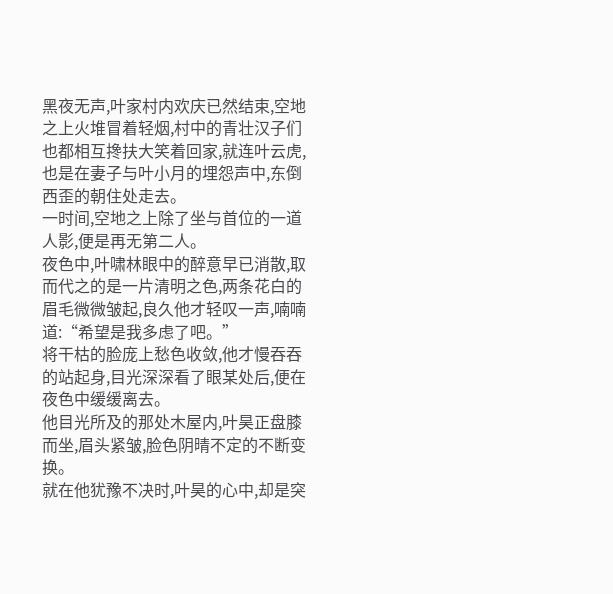黑夜无声,叶家村内欢庆已然结束,空地之上火堆冒着轻烟,村中的青壮汉子们也都相互搀扶大笑着回家,就连叶云虎,也是在妻子与叶小月的埋怨声中,东倒西歪的朝住处走去。
一时间,空地之上除了坐与首位的一道人影,便是再无第二人。
夜色中,叶啸林眼中的醉意早已消散,取而代之的是一片清明之色,两条花白的眉毛微微皱起,良久他才轻叹一声,喃喃道:“希望是我多虑了吧。”
将干枯的脸庞上愁色收敛,他才慢吞吞的站起身,目光深深看了眼某处后,便在夜色中缓缓离去。
他目光所及的那处木屋内,叶昊正盘膝而坐,眉头紧皱,脸色阴晴不定的不断变换。
就在他犹豫不决时,叶昊的心中,却是突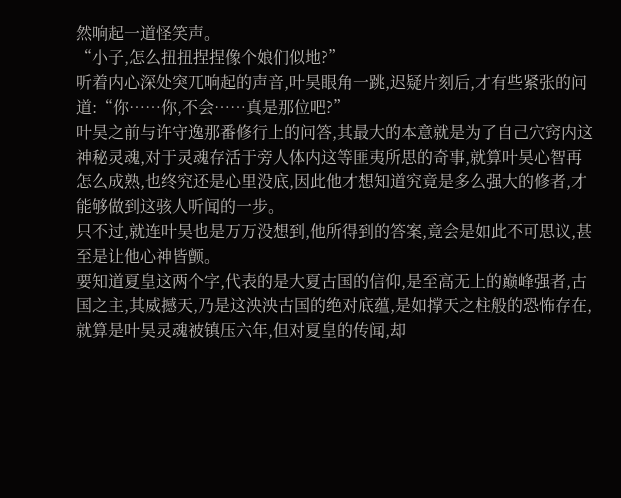然响起一道怪笑声。
“小子,怎么扭扭捏捏像个娘们似地?”
听着内心深处突兀响起的声音,叶昊眼角一跳,迟疑片刻后,才有些紧张的问道:“你……你,不会……真是那位吧?”
叶昊之前与许守逸那番修行上的问答,其最大的本意就是为了自己穴窍内这神秘灵魂,对于灵魂存活于旁人体内这等匪夷所思的奇事,就算叶昊心智再怎么成熟,也终究还是心里没底,因此他才想知道究竟是多么强大的修者,才能够做到这骇人听闻的一步。
只不过,就连叶昊也是万万没想到,他所得到的答案,竟会是如此不可思议,甚至是让他心神皆颤。
要知道夏皇这两个字,代表的是大夏古国的信仰,是至高无上的巅峰强者,古国之主,其威撼天,乃是这泱泱古国的绝对底蕴,是如撑天之柱般的恐怖存在,就算是叶昊灵魂被镇压六年,但对夏皇的传闻,却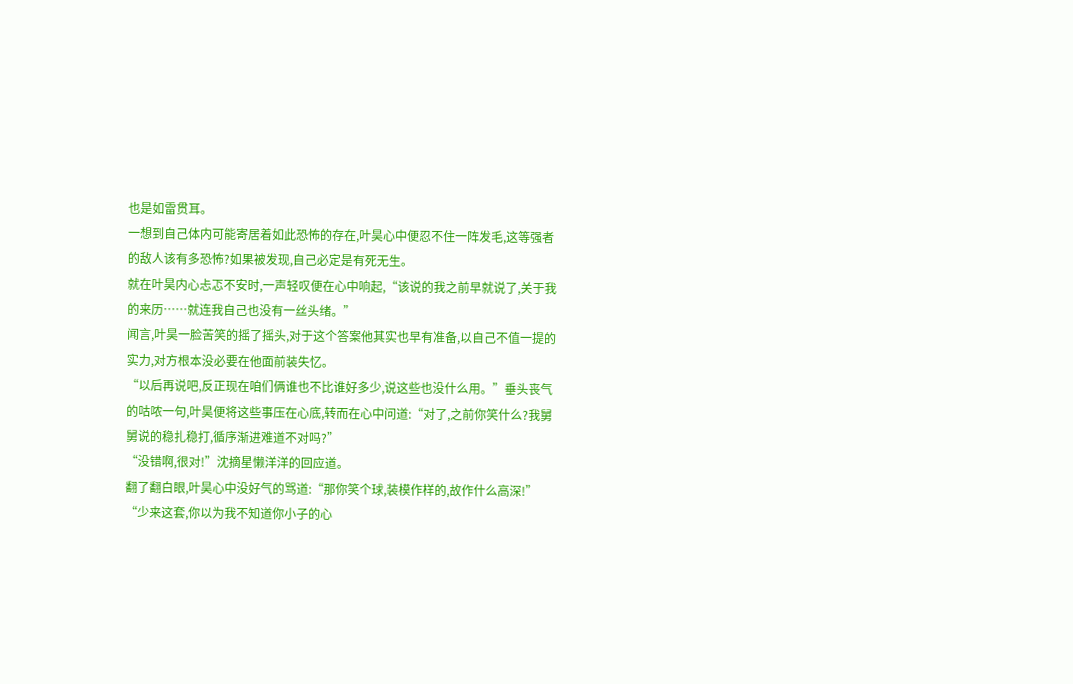也是如雷贯耳。
一想到自己体内可能寄居着如此恐怖的存在,叶昊心中便忍不住一阵发毛,这等强者的敌人该有多恐怖?如果被发现,自己必定是有死无生。
就在叶昊内心忐忑不安时,一声轻叹便在心中响起,“该说的我之前早就说了,关于我的来历……就连我自己也没有一丝头绪。”
闻言,叶昊一脸苦笑的摇了摇头,对于这个答案他其实也早有准备,以自己不值一提的实力,对方根本没必要在他面前装失忆。
“以后再说吧,反正现在咱们俩谁也不比谁好多少,说这些也没什么用。”垂头丧气的咕哝一句,叶昊便将这些事压在心底,转而在心中问道:“对了,之前你笑什么?我舅舅说的稳扎稳打,循序渐进难道不对吗?”
“没错啊,很对!”沈摘星懒洋洋的回应道。
翻了翻白眼,叶昊心中没好气的骂道:“那你笑个球,装模作样的,故作什么高深!”
“少来这套,你以为我不知道你小子的心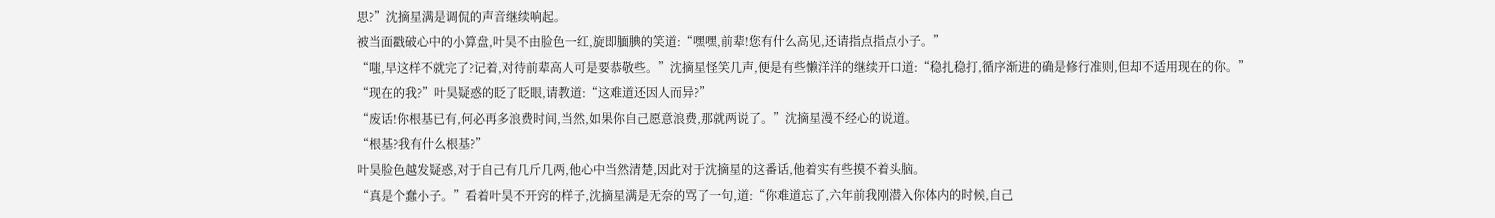思?”沈摘星满是调侃的声音继续响起。
被当面戳破心中的小算盘,叶昊不由脸色一红,旋即腼腆的笑道:“嘿嘿,前辈!您有什么高见,还请指点指点小子。”
“嗤,早这样不就完了?记着,对待前辈高人可是要恭敬些。”沈摘星怪笑几声,便是有些懒洋洋的继续开口道:“稳扎稳打,循序渐进的确是修行准则,但却不适用现在的你。”
“现在的我?”叶昊疑惑的眨了眨眼,请教道:“这难道还因人而异?”
“废话!你根基已有,何必再多浪费时间,当然,如果你自己愿意浪费,那就两说了。”沈摘星漫不经心的说道。
“根基?我有什么根基?”
叶昊脸色越发疑惑,对于自己有几斤几两,他心中当然清楚,因此对于沈摘星的这番话,他着实有些摸不着头脑。
“真是个蠢小子。”看着叶昊不开窍的样子,沈摘星满是无奈的骂了一句,道:“你难道忘了,六年前我刚潜入你体内的时候,自己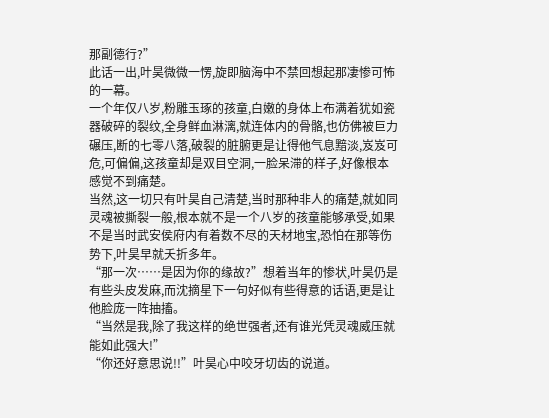那副德行?”
此话一出,叶昊微微一愣,旋即脑海中不禁回想起那凄惨可怖的一幕。
一个年仅八岁,粉雕玉琢的孩童,白嫩的身体上布满着犹如瓷器破碎的裂纹,全身鲜血淋漓,就连体内的骨骼,也仿佛被巨力碾压,断的七零八落,破裂的脏腑更是让得他气息黯淡,岌岌可危,可偏偏,这孩童却是双目空洞,一脸呆滞的样子,好像根本感觉不到痛楚。
当然,这一切只有叶昊自己清楚,当时那种非人的痛楚,就如同灵魂被撕裂一般,根本就不是一个八岁的孩童能够承受,如果不是当时武安侯府内有着数不尽的天材地宝,恐怕在那等伤势下,叶昊早就夭折多年。
“那一次……是因为你的缘故?”想着当年的惨状,叶昊仍是有些头皮发麻,而沈摘星下一句好似有些得意的话语,更是让他脸庞一阵抽搐。
“当然是我,除了我这样的绝世强者,还有谁光凭灵魂威压就能如此强大!”
“你还好意思说!!”叶昊心中咬牙切齿的说道。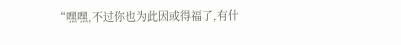“嘿嘿,不过你也为此因或得福了,有什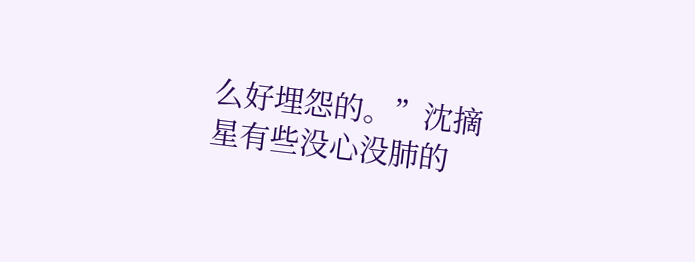么好埋怨的。”沈摘星有些没心没肺的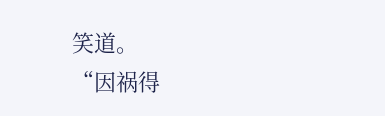笑道。
“因祸得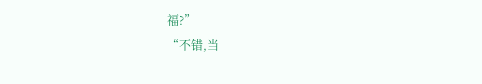福?”
“不错,当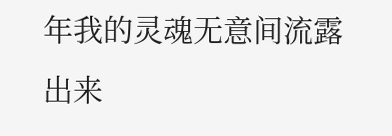年我的灵魂无意间流露出来